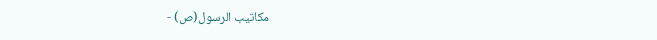مكاتيب الرسول(ص) -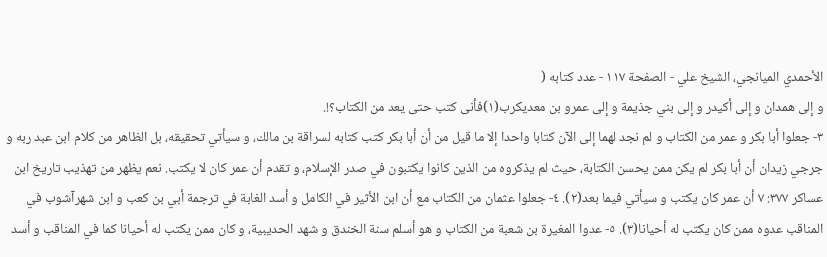الأحمدي الميانجي، الشيخ علي - الصفحة ١١٧ - عدد كتابه (
و إلى همدان و إلى أكيدر و إلى بني جذيمة و إلى عمرو بن معديكرب(١)فأنى كتب حتى يعد من الكتاب؟!.
٣- جعلوا أبا بكر و عمر من الكتاب و لم نجد لهما إلى الآن كتابا واحدا إلا ما قيل من أن أبا بكر كتب كتابه لسراقة بن مالك، و سيأتي تحقيقه، بل الظاهر من كلام ابن عبد ربه و جرجي زيدان أن أبا بكر لم يكن ممن يحسن الكتابة، حيث لم يذكروه من الذين كانوا يكتبون في صدر الإسلام، و تقدم أن عمر كان لا يكتب. نعم يظهر من تهذيب تاريخ ابن عساكر ٣٧٧: ٧ أن عمر كان يكتب و سيأتي فيما بعد(٢). ٤- جعلوا عثمان من الكتاب مع أن ابن الأثير في الكامل و أسد الغابة في ترجمة أبي بن كعب و ابن شهرآشوب في المناقب عدوه ممن كان يكتب له أحيانا(٣). ٥- عدوا المغيرة بن شعبة من الكتاب و هو أسلم سنة الخندق و شهد الحديبية، و كان ممن يكتب له أحيانا كما في المناقب و أسد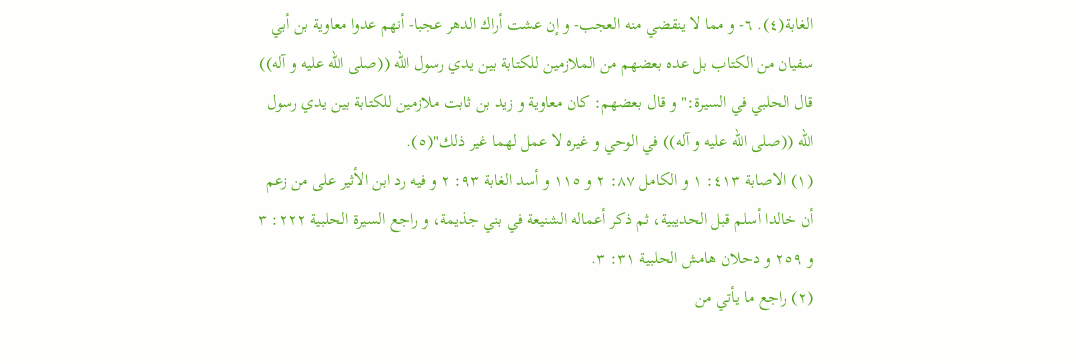الغابة(٤). ٦- و مما لا ينقضي منه العجب- و إن عشت أراك الدهر عجبا- أنهم عدوا معاوية بن أبي سفيان من الكتاب بل عده بعضهم من الملازمين للكتابة بين يدي رسول الله ((صلى الله عليه و آله)) قال الحلبي في السيرة:" و قال بعضهم: كان معاوية و زيد بن ثابت ملازمين للكتابة بين يدي رسول الله ((صلى الله عليه و آله)) في الوحي و غيره لا عمل لهما غير ذلك"(٥).
(١) الاصابة ٤١٣: ١ و الكامل ٨٧: ٢ و ١١٥ و أسد الغابة ٩٣: ٢ و فيه رد ابن الأثير على من زعم أن خالدا أسلم قبل الحديبية، ثم ذكر أعماله الشنيعة في بني جذيمة، و راجع السيرة الحلبية ٢٢٢: ٣ و ٢٥٩ و دحلان هامش الحلبية ٣١: ٣.
(٢) راجع ما يأتي من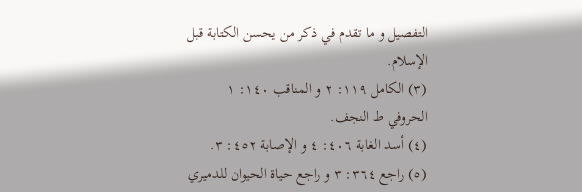التفصيل و ما تقدم في ذكر من يحسن الكتابة قبل الإسلام.
(٣) الكامل ١١٩: ٢ و المناقب ١٤٠: ١ الحروفي ط النجف.
(٤) أسد الغابة ٤٠٦: ٤ و الإصابة ٤٥٢: ٣.
(٥) راجع ٣٦٤: ٣ و راجع حياة الحيوان للدميري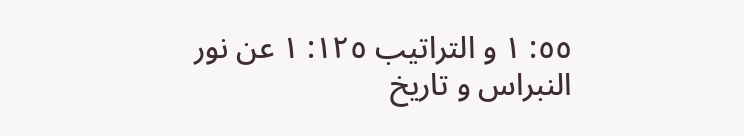٥٥: ١ و التراتيب ١٢٥: ١ عن نور النبراس و تاريخ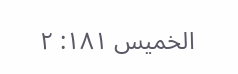الخميس ١٨١: ٢